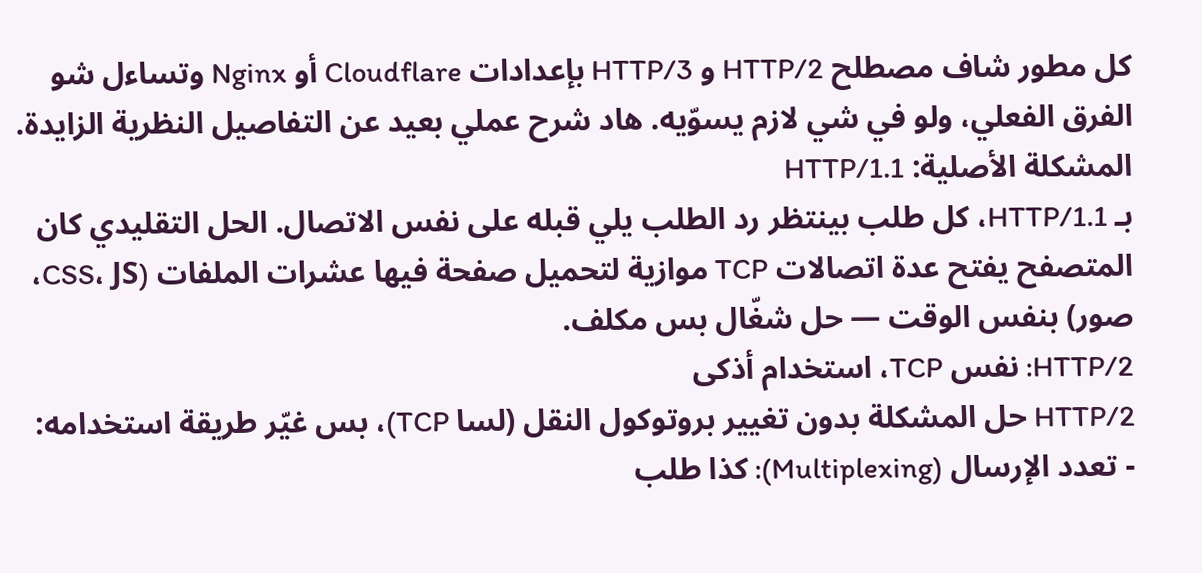كل مطور شاف مصطلح HTTP/2 و HTTP/3 بإعدادات Cloudflare أو Nginx وتساءل شو الفرق الفعلي، ولو في شي لازم يسوّيه. هاد شرح عملي بعيد عن التفاصيل النظرية الزايدة.
المشكلة الأصلية: HTTP/1.1
بـ HTTP/1.1، كل طلب بينتظر رد الطلب يلي قبله على نفس الاتصال. الحل التقليدي كان المتصفح يفتح عدة اتصالات TCP موازية لتحميل صفحة فيها عشرات الملفات (CSS، JS، صور) بنفس الوقت — حل شغّال بس مكلف.
HTTP/2: نفس TCP، استخدام أذكى
HTTP/2 حل المشكلة بدون تغيير بروتوكول النقل (لسا TCP)، بس غيّر طريقة استخدامه:
- تعدد الإرسال (Multiplexing): كذا طلب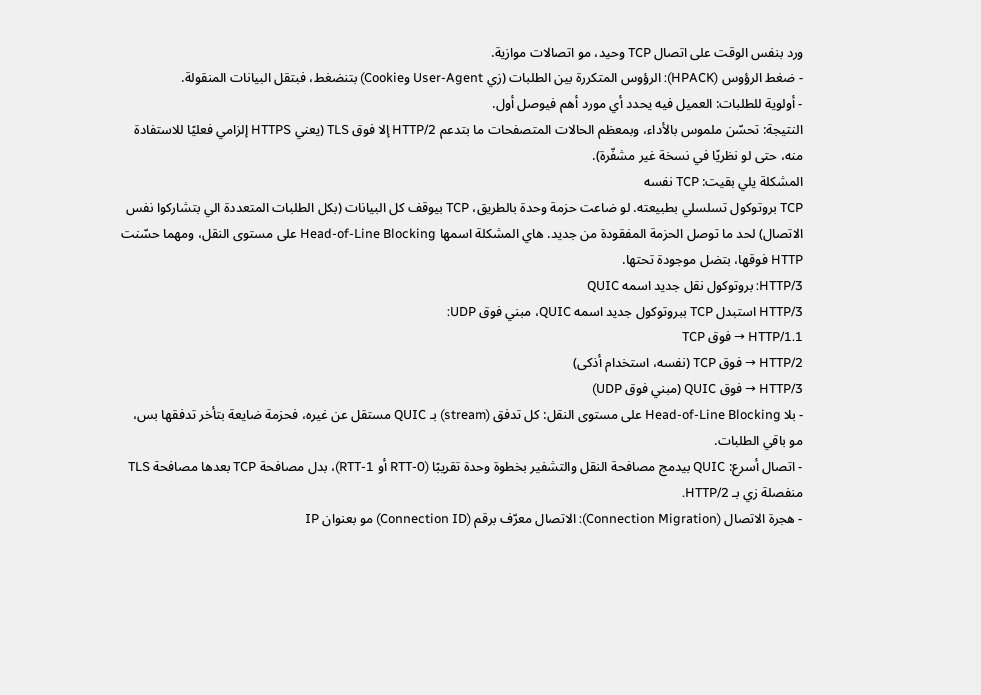ورد بنفس الوقت على اتصال TCP وحيد، مو اتصالات موازية.
- ضغط الرؤوس (HPACK): الرؤوس المتكررة بين الطلبات (زي User-Agent وCookie) بتنضغط، فبتقل البيانات المنقولة.
- أولوية للطلبات: العميل فيه يحدد أي مورد أهم فيوصل أول.
النتيجة: تحسّن ملموس بالأداء، وبمعظم الحالات المتصفحات ما بتدعم HTTP/2 إلا فوق TLS (يعني HTTPS إلزامي فعليًا للاستفادة منه، حتى لو نظريًا في نسخة غير مشفّرة).
المشكلة يلي بقيت: TCP نفسه
TCP بروتوكول تسلسلي بطبيعته. لو ضاعت حزمة وحدة بالطريق، TCP بيوقف كل البيانات (بكل الطلبات المتعددة الي بتشاركوا نفس الاتصال) لحد ما توصل الحزمة المفقودة من جديد. هاي المشكلة اسمها Head-of-Line Blocking على مستوى النقل، ومهما حسّنت HTTP فوقها، بتضل موجودة تحتها.
HTTP/3: بروتوكول نقل جديد اسمه QUIC
HTTP/3 استبدل TCP ببروتوكول جديد اسمه QUIC، مبني فوق UDP:
HTTP/1.1 → فوق TCP
HTTP/2 → فوق TCP (نفسه، استخدام أذكى)
HTTP/3 → فوق QUIC (مبني فوق UDP)
- بلا Head-of-Line Blocking على مستوى النقل: كل تدفق (stream) بـ QUIC مستقل عن غيره، فحزمة ضايعة بتأخر تدفقها بس، مو باقي الطلبات.
- اتصال أسرع: QUIC بيدمج مصافحة النقل والتشفير بخطوة وحدة تقريبًا (0-RTT أو 1-RTT)، بدل مصافحة TCP بعدها مصافحة TLS منفصلة زي بـ HTTP/2.
- هجرة الاتصال (Connection Migration): الاتصال معرّف برقم (Connection ID) مو بعنوان IP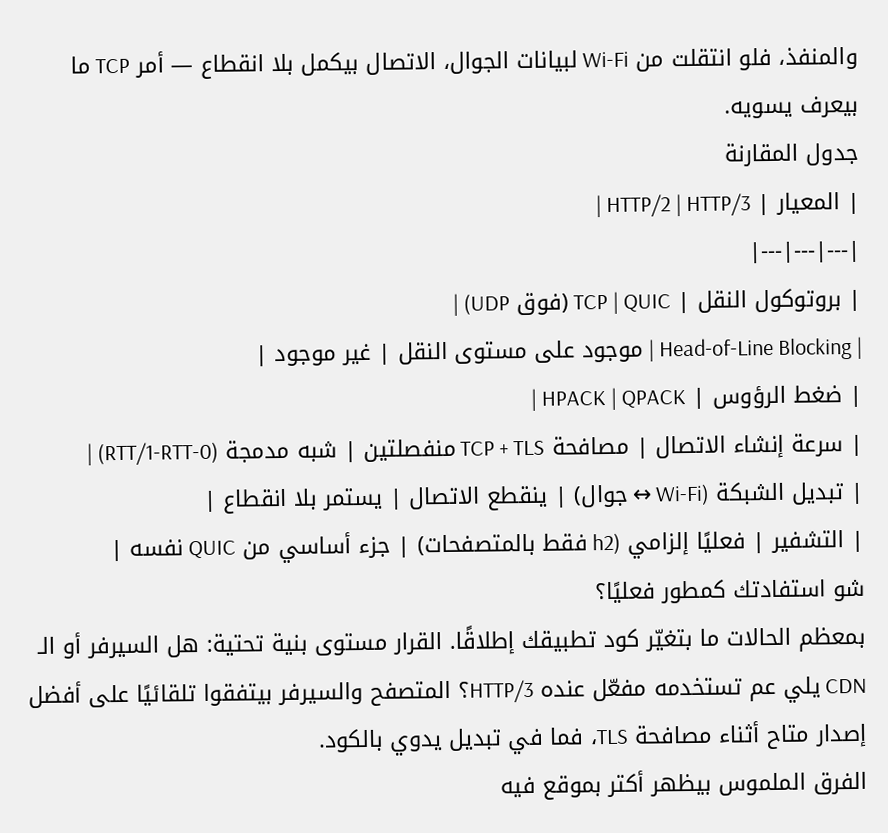والمنفذ، فلو انتقلت من Wi-Fi لبيانات الجوال، الاتصال بيكمل بلا انقطاع — أمر TCP ما بيعرف يسويه.
جدول المقارنة
| المعيار | HTTP/2 | HTTP/3 |
|---|---|---|
| بروتوكول النقل | TCP | QUIC (فوق UDP) |
| Head-of-Line Blocking | موجود على مستوى النقل | غير موجود |
| ضغط الرؤوس | HPACK | QPACK |
| سرعة إنشاء الاتصال | مصافحة TCP + TLS منفصلتين | شبه مدمجة (0-RTT/1-RTT) |
| تبديل الشبكة (Wi-Fi ↔ جوال) | ينقطع الاتصال | يستمر بلا انقطاع |
| التشفير | فعليًا إلزامي (h2 فقط بالمتصفحات) | جزء أساسي من QUIC نفسه |
شو استفادتك كمطور فعليًا؟
بمعظم الحالات ما بتغيّر كود تطبيقك إطلاقًا. القرار مستوى بنية تحتية: هل السيرفر أو الـ CDN يلي عم تستخدمه مفعّل عنده HTTP/3؟ المتصفح والسيرفر بيتفقوا تلقائيًا على أفضل إصدار متاح أثناء مصافحة TLS، فما في تبديل يدوي بالكود.
الفرق الملموس بيظهر أكتر بموقع فيه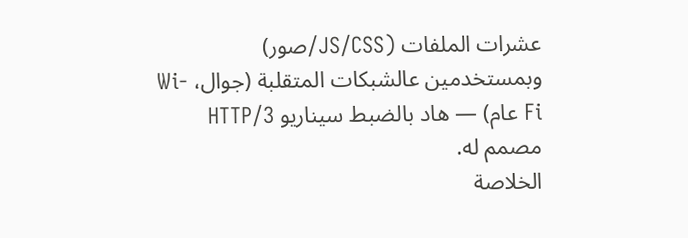عشرات الملفات (JS/CSS/صور) وبمستخدمين عالشبكات المتقلبة (جوال، Wi-Fi عام) — هاد بالضبط سيناريو HTTP/3 مصمم له.
الخلاصة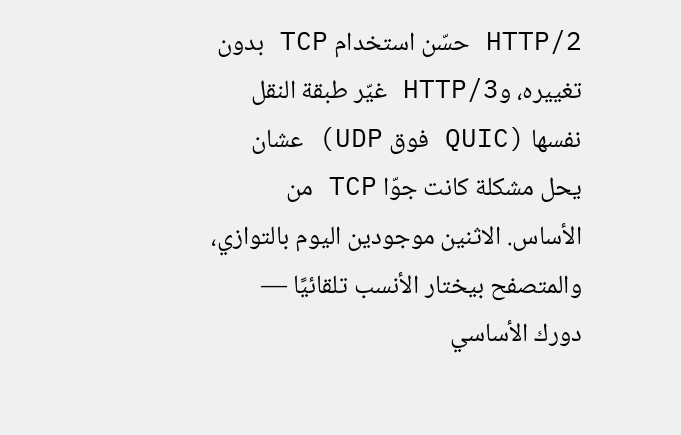HTTP/2 حسّن استخدام TCP بدون تغييره، وHTTP/3 غيّر طبقة النقل نفسها (QUIC فوق UDP) عشان يحل مشكلة كانت جوّا TCP من الأساس. الاثنين موجودين اليوم بالتوازي، والمتصفح بيختار الأنسب تلقائيًا — دورك الأساسي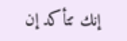إنك تتأكد إن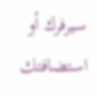سيرفرك أو استضافتك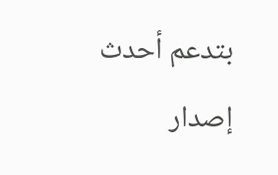بتدعم أحدث إصدار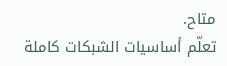متاح.
تعلّم أساسيات الشبكات كاملة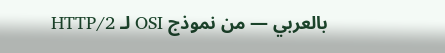بالعربي — من نموذج OSI لـ HTTP/2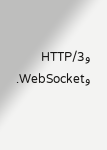وHTTP/3 وWebSocket.